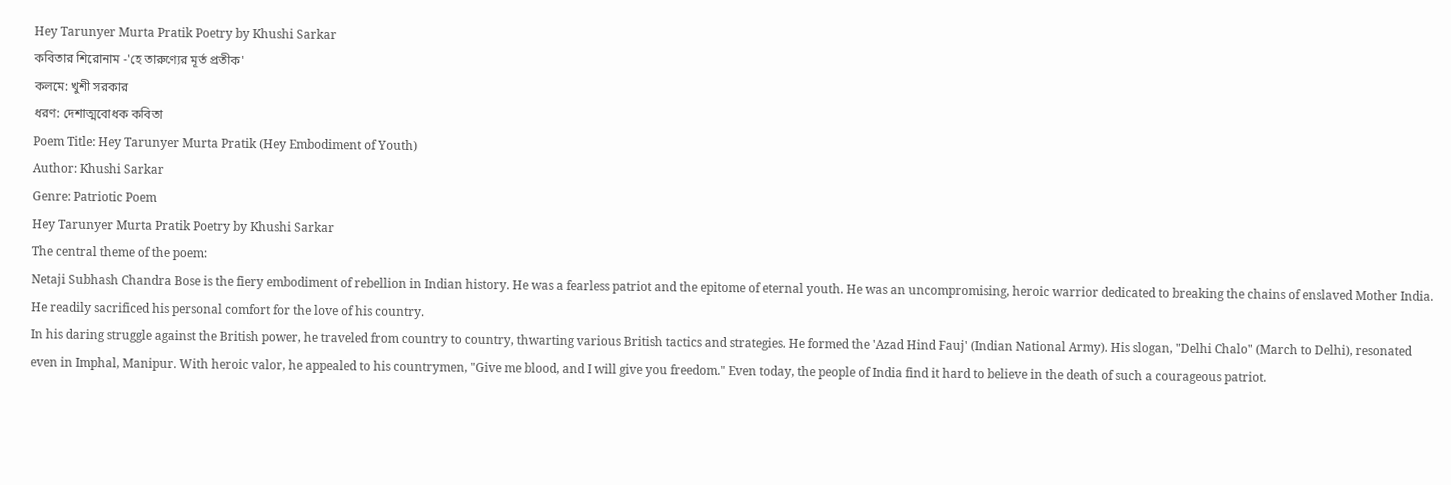Hey Tarunyer Murta Pratik Poetry by Khushi Sarkar
কবিতার শিরোনাম -'হে তারুণ্যের মূর্ত প্রতীক'
কলমে: খুশী সরকার
ধরণ: দেশাত্মবোধক কবিতা
Poem Title: Hey Tarunyer Murta Pratik (Hey Embodiment of Youth)
Author: Khushi Sarkar
Genre: Patriotic Poem
Hey Tarunyer Murta Pratik Poetry by Khushi Sarkar
The central theme of the poem:
Netaji Subhash Chandra Bose is the fiery embodiment of rebellion in Indian history. He was a fearless patriot and the epitome of eternal youth. He was an uncompromising, heroic warrior dedicated to breaking the chains of enslaved Mother India. He readily sacrificed his personal comfort for the love of his country.
In his daring struggle against the British power, he traveled from country to country, thwarting various British tactics and strategies. He formed the 'Azad Hind Fauj' (Indian National Army). His slogan, "Delhi Chalo" (March to Delhi), resonated even in Imphal, Manipur. With heroic valor, he appealed to his countrymen, "Give me blood, and I will give you freedom." Even today, the people of India find it hard to believe in the death of such a courageous patriot.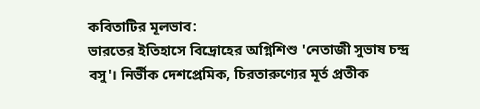কবিতাটির মূলভাব:
ভারতের ইতিহাসে বিদ্রোহের অগ্নিশিশু 'নেতাজী সুভাষ চন্দ্র বসু'। নির্ভীক দেশপ্রেমিক, চিরতারুণ্যের মূর্ত প্রতীক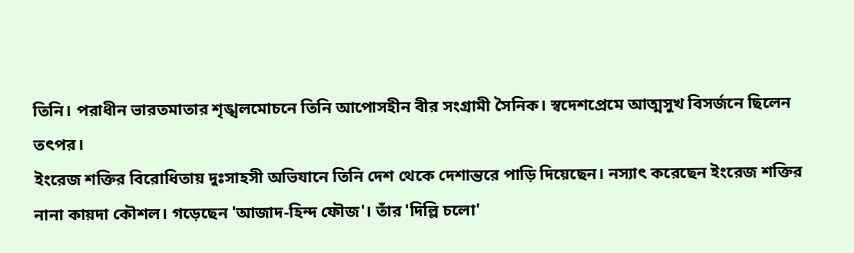তিনি। পরাধীন ভারতমাতার শৃঙ্খলমোচনে তিনি আপোসহীন বীর সংগ্রামী সৈনিক। স্বদেশপ্রেমে আত্মসুখ বিসর্জনে ছিলেন তৎপর।
ইংরেজ শক্তির বিরোধিতায় দুঃসাহসী অভিযানে তিনি দেশ থেকে দেশান্তরে পাড়ি দিয়েছেন। নস্যাৎ করেছেন ইংরেজ শক্তির নানা কায়দা কৌশল। গড়েছেন 'আজাদ-হিন্দ ফৌজ'। তাঁর 'দিল্লি চলো'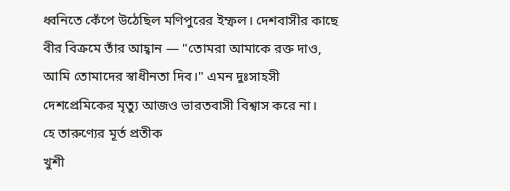ধ্বনিতে কেঁপে উঠেছিল মণিপুরের ইম্ফল। দেশবাসীর কাছে বীর বিক্রমে তাঁর আহ্বান — "তোমরা আমাকে রক্ত দাও, আমি তোমাদের স্বাধীনতা দিব।" এমন দুঃসাহসী দেশপ্রেমিকের মৃত্যু আজও ভারতবাসী বিশ্বাস করে না।
হে তারুণ্যের মূর্ত প্রতীক
খুশী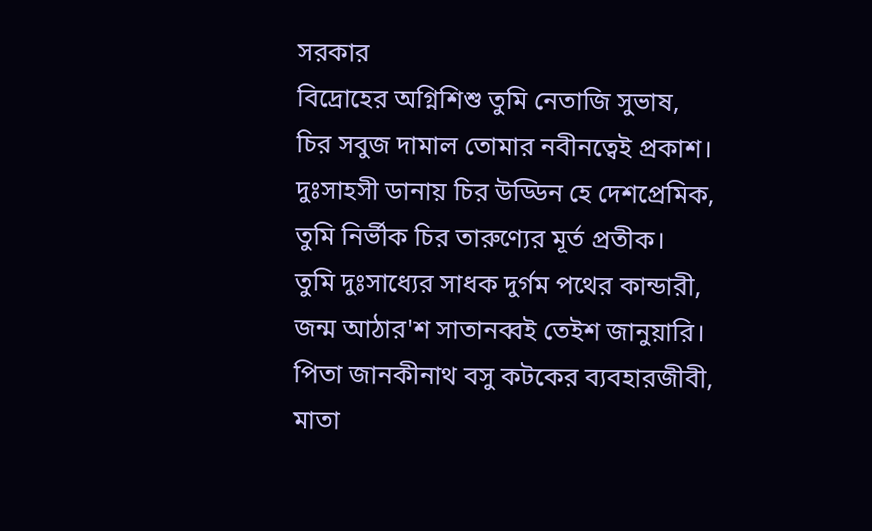সরকার
বিদ্রোহের অগ্নিশিশু তুমি নেতাজি সুভাষ,
চির সবুজ দামাল তোমার নবীনত্বেই প্রকাশ।
দুঃসাহসী ডানায় চির উড্ডিন হে দেশপ্রেমিক,
তুমি নির্ভীক চির তারুণ্যের মূর্ত প্রতীক।
তুমি দুঃসাধ্যের সাধক দুর্গম পথের কান্ডারী,
জন্ম আঠার'শ সাতানব্বই তেইশ জানুয়ারি।
পিতা জানকীনাথ বসু কটকের ব্যবহারজীবী,
মাতা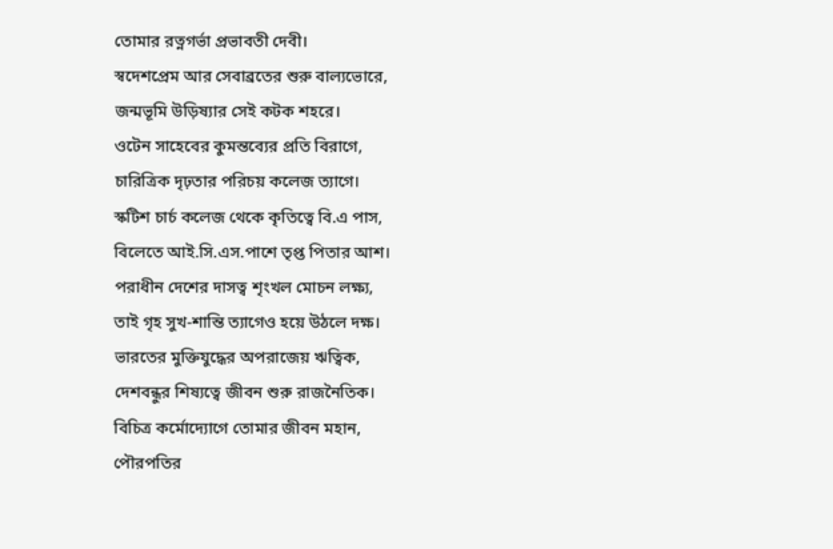তোমার রত্নগর্ভা প্রভাবতী দেবী।
স্বদেশপ্রেম আর সেবাব্রতের শুরু বাল্যভোরে,
জন্মভূমি উড়িষ্যার সেই কটক শহরে।
ওটেন সাহেবের কুমন্তব্যের প্রতি বিরাগে,
চারিত্রিক দৃঢ়তার পরিচয় কলেজ ত্যাগে।
স্কটিশ চার্চ কলেজ থেকে কৃতিত্বে বি.এ পাস,
বিলেতে আই.সি.এস.পাশে তৃপ্ত পিতার আশ।
পরাধীন দেশের দাসত্ব শৃংখল মোচন লক্ষ্য,
তাই গৃহ সুখ-শান্তি ত্যাগেও হয়ে উঠলে দক্ষ।
ভারতের মুক্তিযুদ্ধের অপরাজেয় ঋত্বিক,
দেশবন্ধুর শিষ্যত্বে জীবন শুরু রাজনৈতিক।
বিচিত্র কর্মোদ্যোগে তোমার জীবন মহান,
পৌরপতির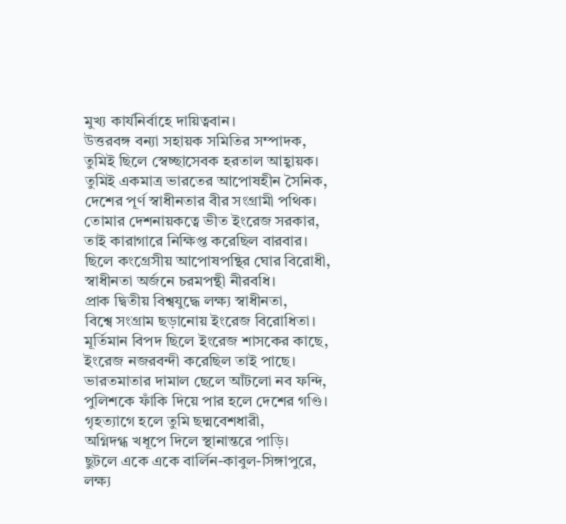মুখ্য কার্যনির্বাহে দায়িত্ববান।
উত্তরবঙ্গ বন্যা সহায়ক সমিতির সম্পাদক,
তুমিই ছিলে স্বেচ্ছাসেবক হরতাল আহ্বায়ক।
তুমিই একমাত্র ভারতের আপোষহীন সৈনিক,
দেশের পূর্ণ স্বাধীনতার বীর সংগ্রামী পথিক।
তোমার দেশনায়কত্বে ভীত ইংরেজ সরকার,
তাই কারাগারে নিক্ষিপ্ত করেছিল বারবার।
ছিলে কংগ্রেসীয় আপোষপন্থির ঘোর বিরোধী,
স্বাধীনতা অর্জনে চরমপন্থী নীরবধি।
প্রাক দ্বিতীয় বিশ্বযুদ্ধে লক্ষ্য স্বাধীনতা,
বিশ্বে সংগ্রাম ছড়ানোয় ইংরেজ বিরোধিতা।
মূর্তিমান বিপদ ছিলে ইংরেজ শাসকের কাছে,
ইংরেজ নজরবন্দী করেছিল তাই পাছে।
ভারতমাতার দামাল ছেলে আঁটলো নব ফন্দি,
পুলিশকে ফাঁকি দিয়ে পার হলে দেশের গণ্ডি।
গৃহত্যাগে হলে তুমি ছদ্মবেশধারী,
অগ্নিদগ্ধ খধূপে দিলে স্থানান্তরে পাড়ি।
ছুটলে একে একে বার্লিন-কাবুল-সিঙ্গাপুরে,
লক্ষ্য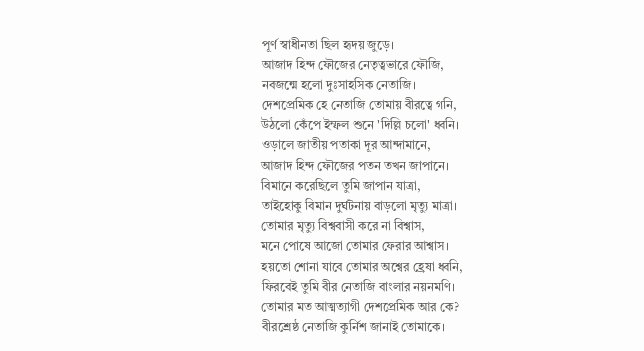পূর্ণ স্বাধীনতা ছিল হৃদয় জুড়ে।
আজাদ হিন্দ ফৌজের নেতৃত্বভারে ফৌজি,
নবজন্মে হলো দুঃসাহসিক নেতাজি।
দেশপ্রেমিক হে নেতাজি তোমায় বীরত্বে গনি,
উঠলো কেঁপে ইম্ফল শুনে 'দিল্লি চলো' ধ্বনি।
ওড়ালে জাতীয় পতাকা দূর আন্দামানে,
আজাদ হিন্দ ফৌজের পতন তখন জাপানে।
বিমানে করেছিলে তুমি জাপান যাত্রা,
তাইহোকু বিমান দুর্ঘটনায় বাড়লো মৃত্যু মাত্রা।
তোমার মৃত্যু বিশ্ববাসী করে না বিশ্বাস,
মনে পোষে আজো তোমার ফেরার আশ্বাস।
হয়তো শোনা যাবে তোমার অশ্বের হ্রেষা ধ্বনি,
ফিরবেই তুমি বীর নেতাজি বাংলার নয়নমণি।
তোমার মত আত্মত্যাগী দেশপ্রেমিক আর কে?
বীরশ্রেষ্ঠ নেতাজি কুর্নিশ জানাই তোমাকে।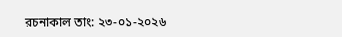রচনাকাল তাং: ২৩-০১-২০২৬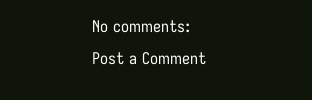No comments:
Post a Comment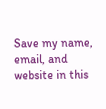Save my name, email, and website in this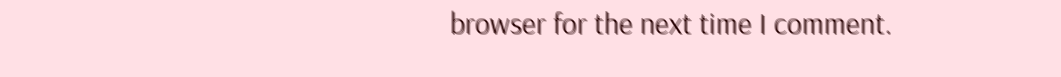browser for the next time I comment.